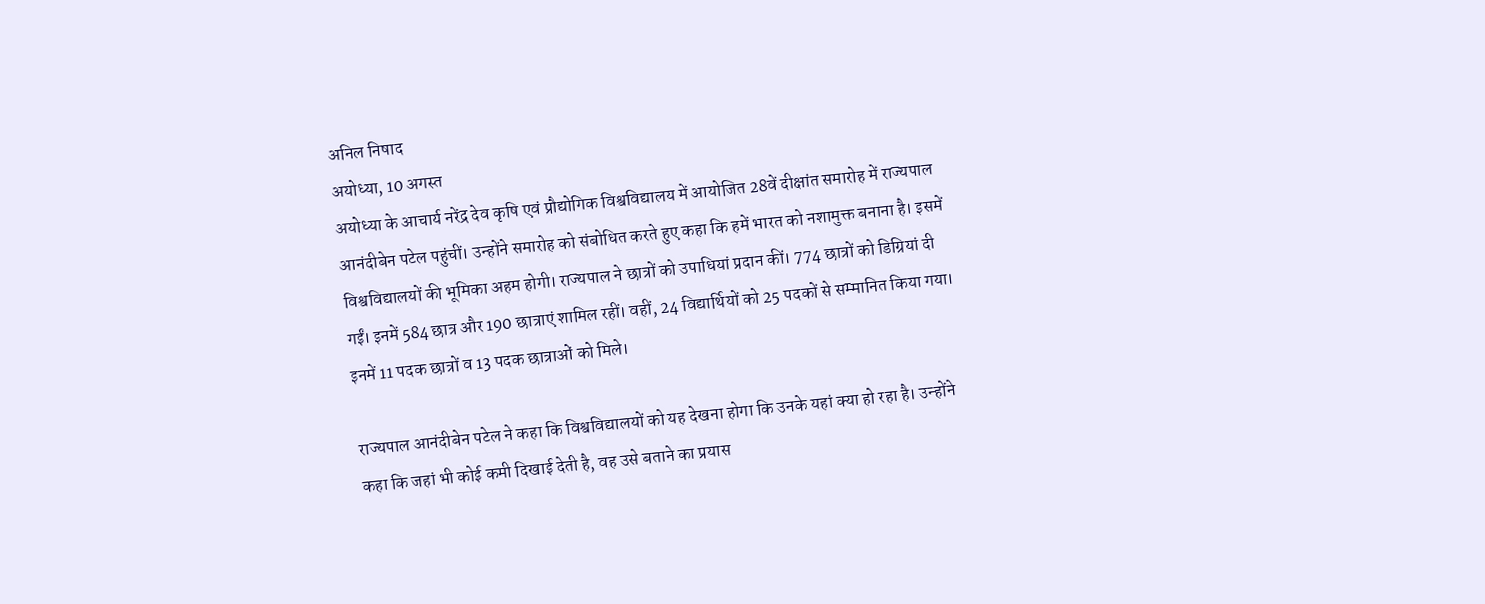अनिल निषाद
अयोध्या, 10 अगस्त
अयोध्या के आचार्य नरेंद्र देव कृषि एवं प्रौद्योगिक विश्वविद्यालय में आयोजित 28वें दीक्षांत समारोह में राज्यपाल आनंदीबेन पटेल पहुंचीं। उन्होंने समारोह को संबोधित करते हुए कहा कि हमें भारत को नशामुक्त बनाना है। इसमें विश्वविद्यालयों की भूमिका अहम होगी। राज्यपाल ने छात्रों को उपाधियां प्रदान कीं। 774 छात्रों को डिग्रियां दी गईं। इनमें 584 छात्र और 190 छात्राएं शामिल रहीं। वहीं, 24 विद्यार्थियों को 25 पदकों से सम्मानित किया गया। इनमें 11 पदक छात्रों व 13 पदक छात्राओं को मिले।

राज्यपाल आनंदीबेन पटेल ने कहा कि विश्वविद्यालयों को यह देखना होगा कि उनके यहां क्या हो रहा है। उन्होंने कहा कि जहां भी कोई कमी दिखाई देती है, वह उसे बताने का प्रयास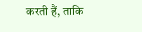करती हैं, ताकि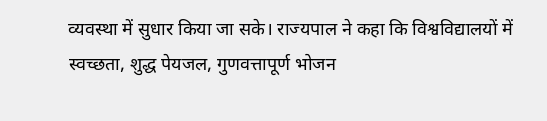व्यवस्था में सुधार किया जा सके। राज्यपाल ने कहा कि विश्वविद्यालयों में स्वच्छता, शुद्ध पेयजल, गुणवत्तापूर्ण भोजन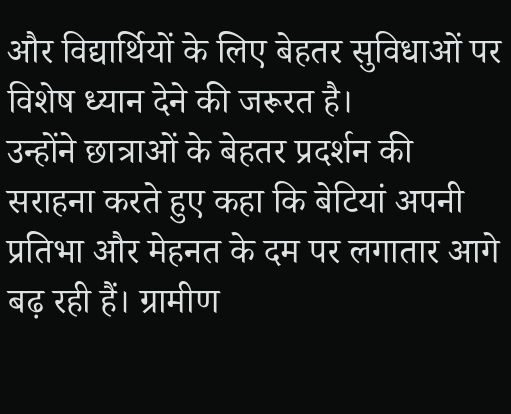और विद्यार्थियों के लिए बेहतर सुविधाओं पर विशेष ध्यान देने की जरूरत है।
उन्होंने छात्राओं के बेहतर प्रदर्शन की सराहना करते हुए कहा कि बेटियां अपनी प्रतिभा और मेहनत के दम पर लगातार आगे बढ़ रही हैं। ग्रामीण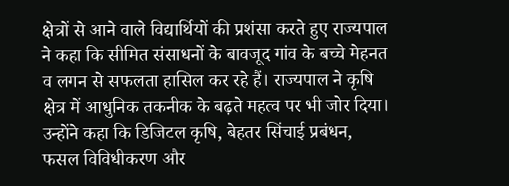क्षेत्रों से आने वाले विद्यार्थियों की प्रशंसा करते हुए राज्यपाल ने कहा कि सीमित संसाधनों के बावजूद गांव के बच्चे मेहनत व लगन से सफलता हासिल कर रहे हैं। राज्यपाल ने कृषि क्षेत्र में आधुनिक तकनीक के बढ़ते महत्व पर भी जोर दिया। उन्होंने कहा कि डिजिटल कृषि, बेहतर सिंचाई प्रबंधन, फसल विविधीकरण और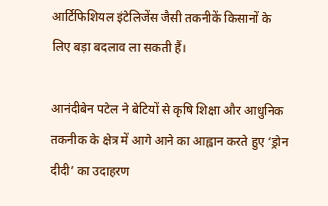आर्टिफिशियल इंटेलिजेंस जैसी तकनीकें किसानों के लिए बड़ा बदलाव ला सकती हैं।

आनंदीबेन पटेल ने बेटियों से कृषि शिक्षा और आधुनिक तकनीक के क्षेत्र में आगे आने का आह्वान करते हुए ‘ड्रोन दीदी’ का उदाहरण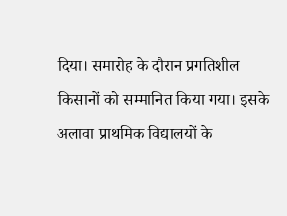दिया। समारोह के दौरान प्रगतिशील किसानों को सम्मानित किया गया। इसके अलावा प्राथमिक विद्यालयों के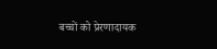बच्चों को प्रेरणादायक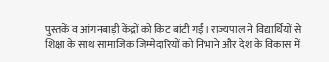पुस्तकें व आंगनबाड़ी केंद्रों को किट बांटी गईं। राज्यपाल ने विद्यार्थियों से शिक्षा के साथ सामाजिक जिम्मेदारियों को निभाने और देश के विकास में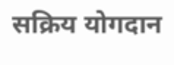सक्रिय योगदान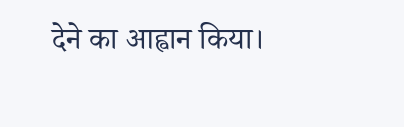देने का आह्वान किया।